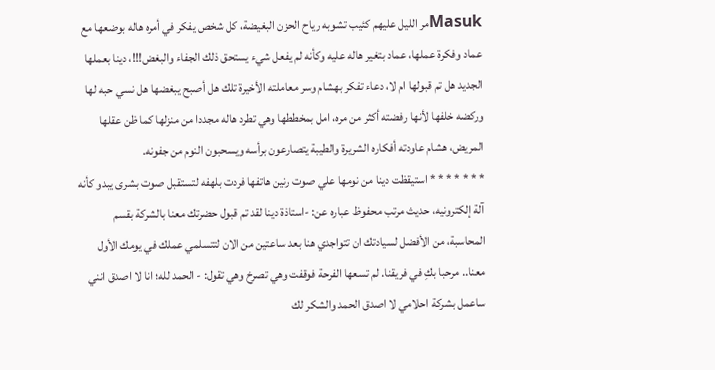Masukمر الليل عليهم كئيب تشوبه رياح الحزن البغيضة، كل شخص يفكر في أمره هاله بوضعها مع عماد وفكرة عملها، عماد بتغير هاله عليه وكأنه لم يفعل شيء يستحق ذلك الجفاء والبغض!!!، دينا بعملها الجديد هل تم قبولها ام لا، دعاء تفكر بهشام وسر معاملته الأخيرة تلك هل أصبح يبغضها هل نسي حبه لها وركضه خلفها لأنها رفضته أكثر من مره، امل بمخططها وهي تطرد هاله مجددا من منزلها كما ظن عقلها المريض، هشام عاودته أفكاره الشريرة والطيبة يتصارعون برأسه ويسحبون النوم من جفونه.
* * * * * * * استيقظت دينا من نومها علي صوت رنين هاتفها فردت بلهفه لتستقبل صوت بشرى يبدو كأنه آلة إلكترونيه، حديث مرتب محفوظ عباره عن: -استاذة دينا لقد تم قبول حضرتك معنا بالشركة بقسم المحاسبة، من الأفضل لسيادتك ان تتواجدي هنا بعد ساعتين من الان لتتسلمي عملك في يومك الأول معنا.. مرحبا بكِ في فريقنا. لم تسعها الفرحة فوقفت وهي تصرخ وهي تقول: - الحمد لله؛ انا لا اصدق انني ساعمل بشركة احلامي لا اصدق الحمد والشكر لك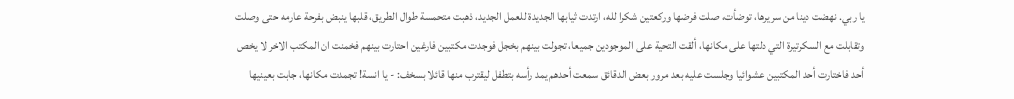يا ربي. نهضت دينا من سريرها، توضأت، صلت فرضها وركعتين شكرا لله، ارتدت ثيابها الجديدة للعمل الجديد، ذهبت متحمسة طوال الطريق، قلبها ينبض بفرحة عارمه حتى وصلت وتقابلت مع السكرتيرة التي دلتها على مكانها، ألقت التحية على الموجودين جميعا، تجولت بينهم بخجل فوجدت مكتبين فارغين احتارت بينهم فخمنت ان المكتب الاخر لا يخص أحد فاختارت أحد المكتبين عشوائيا وجلست عليه بعد مرور بعض الدقائق سمعت أحدهم يمد رأسه بتطفل ليقترب منها قائلا بسخف: - يا انسة! تجمدت مكانها، جابت بعينيها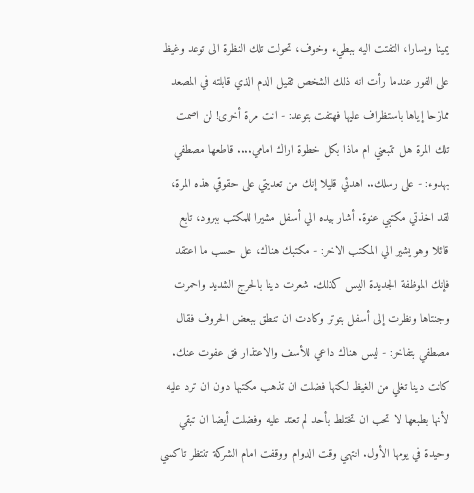يمينا ويسارا، التفتت اليه ببطيء وخوف، تحولت تلك النظرة الى توعد وغيظ على الفور عندما رأت انه ذلك الشخص ثقيل الدم الذي قابلته في المصعد ممازحا إياها باستظراف عليها فهتفت بتوعد: - انت مرة أخرى! لن اصمت تلك المرة هل تتبعني ام ماذا بكل خطوة اراك امامي.... قاطعها مصطفي بهدوء: - على رسلك.. اهدئي قليلا إنك من تعديتي على حقوقي هذه المرة، لقد اخذتي مكتبي عنوة. أشار بيده الي أسفل مشيرا للمكتب ببرود، تابع قائلا وهو يشير الي المكتب الاخر: - مكتبك هناك، عل حسب ما اعتقد فإنك الموظفة الجديدة اليس كذلك. شعرت دينا بالحرج الشديد واحمرت وجنتاها ونظرت إلى أسفل بتوتر وكادت ان تنطق ببعض الحروف فقال مصطفي بتفاخر: - ليس هناك داعي للأسف والاعتذار فق عفوت عنك. كانت دينا تغلي من الغيظ لكنها فضلت ان تذهب مكتبها دون ان ترد عليه لأنها بطبعها لا تحب ان تختلط بأحد لم تعتد عليه وفضلت أيضا ان تبقي وحيدة في يومها الأول. انتهي وقت الدوام ووقفت امام الشركة تنتظر تاكسي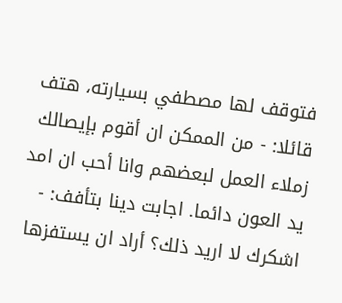فتوقف لها مصطفي بسيارته، هتف قائلا: - من الممكن ان أقوم بإيصالك زملاء العمل لبعضهم وانا أحب ان امد يد العون دائما. اجابت دينا بتأفف: - اشكرك لا اريد ذلك؟ أراد ان يستفزها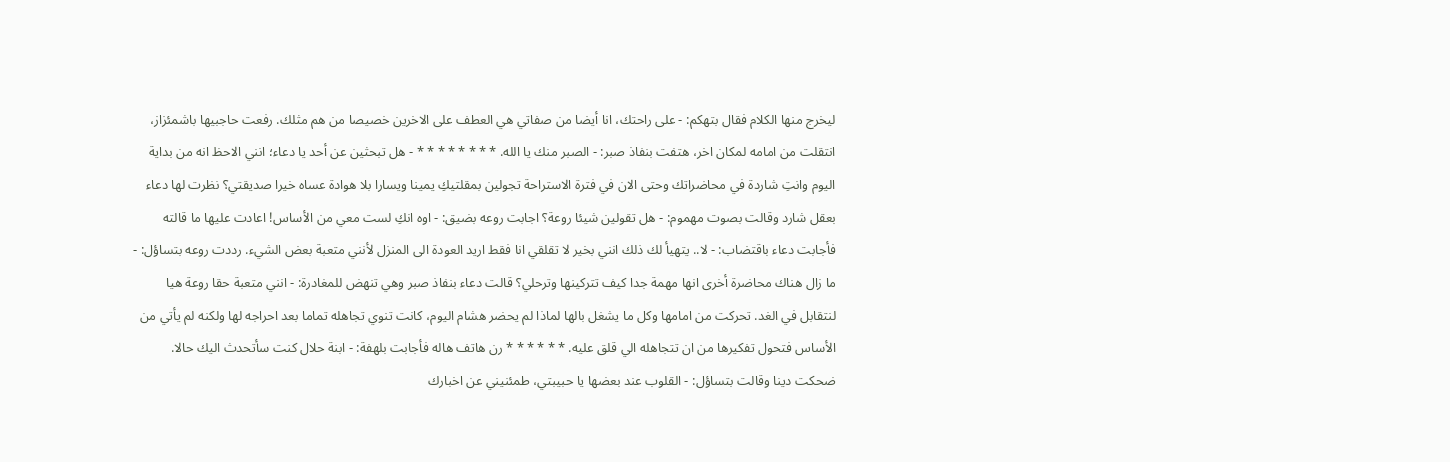ليخرج منها الكلام فقال بتهكم: - على راحتك، انا أيضا من صفاتي هي العطف على الاخرين خصيصا من هم مثلك. رفعت حاجبيها باشمئزاز، انتقلت من امامه لمكان اخر، هتفت بنفاذ صبر: - الصبر منك يا الله. * * * * * * * * - هل تبحثين عن أحد يا دعاء؛ انني الاحظ انه من بداية اليوم وانتِ شاردة في محاضراتك وحتى الان في فترة الاستراحة تجولين بمقلتيكِ يمينا ويسارا بلا هوادة عساه خيرا صديقتي؟ نظرت لها دعاء بعقل شارد وقالت بصوت مهموم: - هل تقولين شيئا روعة؟ اجابت روعه بضيق: - اوه انكِ لست معي من الأساس! اعادت عليها ما قالته فأجابت دعاء باقتضاب: - لا.. يتهيأ لك ذلك انني بخير لا تقلقي انا فقط اريد العودة الى المنزل لأنني متعبة بعض الشيء. رددت روعه بتساؤل: - ما زال هناك محاضرة أخرى انها مهمة جدا كيف تتركينها وترحلي؟ قالت دعاء بنفاذ صبر وهي تنهض للمغادرة: - انني متعبة حقا روعة هيا لنتقابل في الغد. تحركت من امامها وكل ما يشغل بالها لماذا لم يحضر هشام اليوم، كانت تنوي تجاهله تماما بعد احراجه لها ولكنه لم يأتي من الأساس فتحول تفكيرها من ان تتجاهله الي قلق عليه. * * * * * * رن هاتف هاله فأجابت بلهفة: - ابنة حلال كنت سأتحدث اليك حالا. ضحكت دينا وقالت بتساؤل: - القلوب عند بعضها يا حبيبتي، طمئنيني عن اخبارك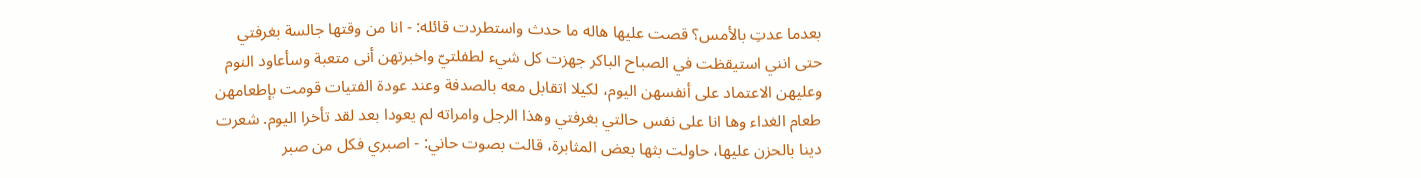بعدما عدتِ بالأمس؟ قصت عليها هاله ما حدث واستطردت قائله: - انا من وقتها جالسة بغرفتي حتى انني استيقظت في الصباح الباكر جهزت كل شيء لطفلتيّ واخبرتهن أنى متعبة وسأعاود النوم وعليهن الاعتماد على أنفسهن اليوم، لكيلا اتقابل معه بالصدفة وعند عودة الفتيات قومت بإطعامهن طعام الغداء وها انا على نفس حالتي بغرفتي وهذا الرجل وامراته لم يعودا بعد لقد تأخرا اليوم. شعرت دينا بالحزن عليها، حاولت بثها بعض المثابرة، قالت بصوت حاني: - اصبري فكل من صبر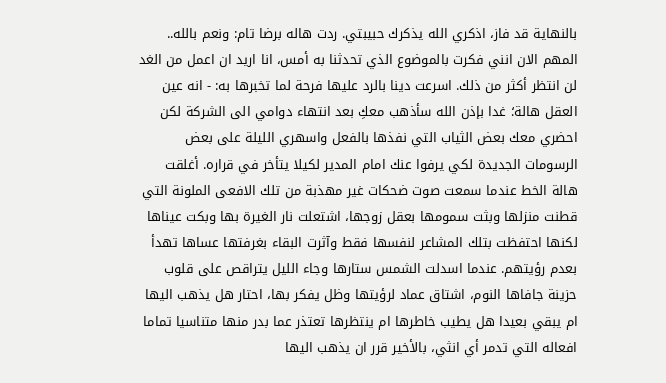بالنهاية قد فاز، اذكري الله يذكرك حبيبتي. ردت هاله برضا تام: ونعم بالله.. المهم الان انني فكرت بالموضوع الذي تحدثنا به أمس، انا اريد ان اعمل من الغد لن انتظر أكثر من ذلك. اسرعت دينا بالرد عليها فرحة لما تخبرها به: - انه عين العقل هالة؛ غدا بإذن الله سأذهب معكِ بعد انتهاء دوامي الى الشركة لكن احضري معك بعض الثياب التي نفذها بالفعل واسهري الليلة على بعض الرسومات الجديدة لكي يرفوا عنك امام المدير لكيلا يتأخر في قراره. أغلقت هالة الخط عندما سمعت صوت ضحكات غير مهذبة من تلك الافعى الملونة التي قطنت منزلها وبثت سمومها بعقل زوجها، اشتعلت نار الغيرة بها وبكت عيناها لكنها احتفظت بتلك المشاعر لنفسها فقط وآثرت البقاء بغرفتها عساها تهدأ بعدم رؤيتهم. عندما اسدلت الشمس ستارها وجاء الليل يتراقص على قلوب حزينة جافاها النوم، اشتاق عماد لرؤيتها وظل يفكر بها، احتار هل يذهب اليها ام يبقي بعيدا هل يطيب خاطرها ام ينتظرها تعتذر عما بدر منها متناسيا تماما افعاله التي تدمر أي انثي، بالأخير قرر ان يذهب اليها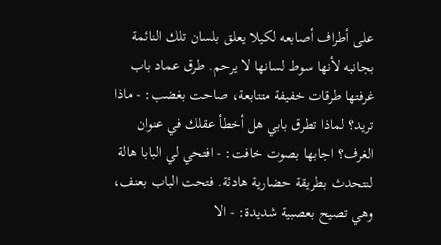على أطراف أصابعه لكيلا يعلق بلسان تلك النائمة بجانبه لأنها سوط لسانها لا يرحم. طرق عماد باب غرفتها طرقات خفيفة متتابعة، صاحت بغضب: - ماذا تريد؟ لماذا تطرق بابي هل أخطأ عقلك في عنوان الغرف؟ اجابها بصوت خافت: - افتحي لي البابا هالة لنتحدث بطريقة حضارية هادئة. فتحت الباب بعنف، وهي تصيح بعصبية شديدة: - الا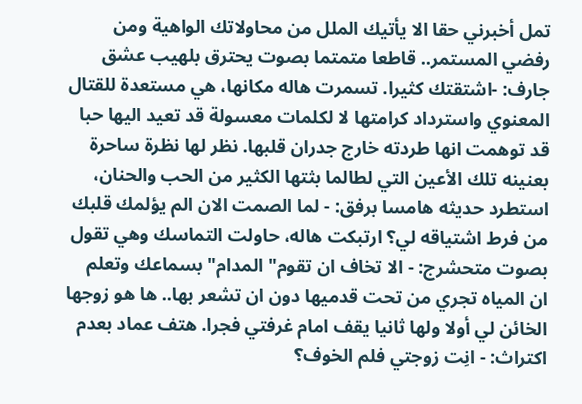تمل أخبرني حقا الا يأتيك الملل من محاولاتك الواهية ومن رفضي المستمر.. قاطعا متمتما بصوت يحترق بلهيب عشق جارف: -اشتقتك كثيرا. تسمرت هاله مكانها، هي مستعدة للقتال المعنوي واسترداد كرامتها لا لكلمات معسولة قد تعيد اليها حبا قد توهمت انها طردته خارج جدران قلبها. نظر لها نظرة ساحرة بعنينه تلك الأعين التي لطالما بثتها الكثير من الحب والحنان، استطرد حديثه هامسا برفق: - لما الصمت الان الم يؤلمك قلبك من فرط اشتياقه لي؟ ارتبكت هاله، حاولت التماسك وهي تقول بصوت متحشرج: - الا تخاف ان تقوم" المدام" بسماعك وتعلم ان المياه تجري من تحت قدميها دون ان تشعر بها.. ها هو زوجها الخائن لي أولا ولها ثانيا يقف امام غرفتي فجرا. هتف عماد بعدم اكتراث: - انِت زوجتي فلم الخوف؟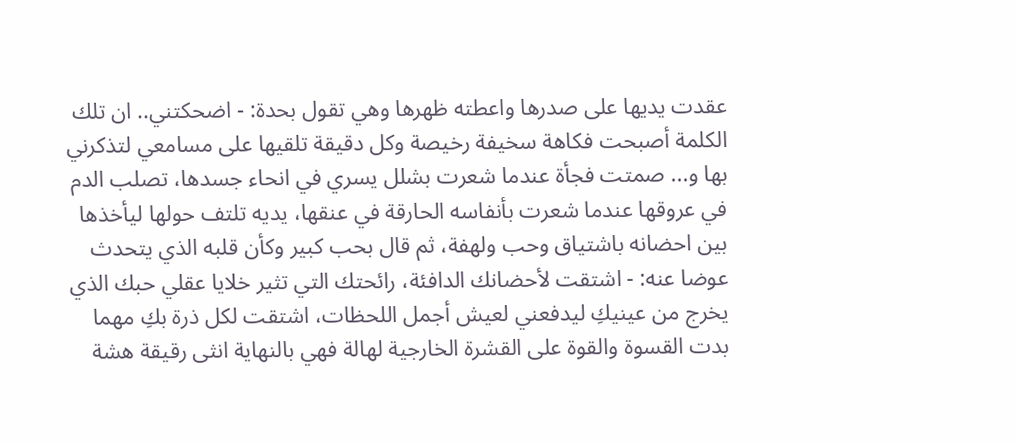عقدت يديها على صدرها واعطته ظهرها وهي تقول بحدة: - اضحكتني.. ان تلك الكلمة أصبحت فكاهة سخيفة رخيصة وكل دقيقة تلقيها على مسامعي لتذكرني بها و... صمتت فجأة عندما شعرت بشلل يسري في انحاء جسدها، تصلب الدم في عروقها عندما شعرت بأنفاسه الحارقة في عنقها، يديه تلتف حولها ليأخذها بين احضانه باشتياق وحب ولهفة، ثم قال بحب كبير وكأن قلبه الذي يتحدث عوضا عنه: - اشتقت لأحضانك الدافئة، رائحتك التي تثير خلايا عقلي حبك الذي يخرج من عينيكِ ليدفعني لعيش أجمل اللحظات، اشتقت لكل ذرة بكِ مهما بدت القسوة والقوة على القشرة الخارجية لهالة فهي بالنهاية انثى رقيقة هشة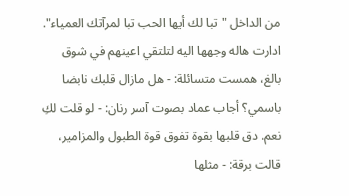من الداخل "تبا لك أيها الحب تبا لمرآتك العمياء". ادارت هاله وجهها اليه لتلتقي اعينهم في شوق بالغ، همست متسائلة: - هل مازال قلبك نابضا باسمي؟ أجاب عماد بصوت آسر رنان: - لو قلت لكِ نعم. دق قلبها بقوة تفوق قوة الطبول والمزامير، قالت برقة: - مثلها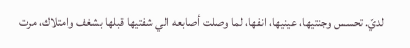لديّ. تحسس وجنتيها، عينيها، انفها، لما وصلت أصابعه الي شفتيها قبلها بشغف وامتلاك، مرت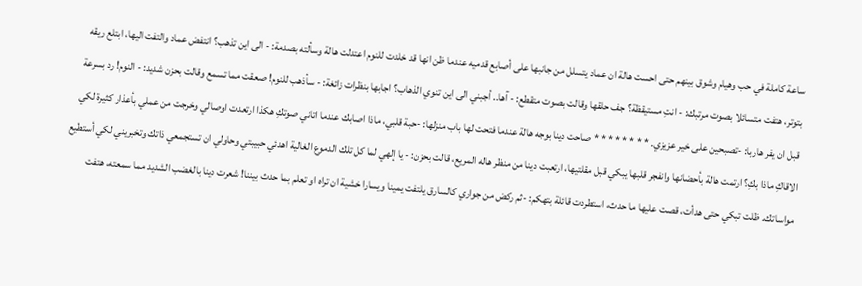ساعة كاملة في حب وهيام وشوق بينهم حتى احست هالة ان عماد يتسلل من جانبها على أصابع قدميه عندما ظن انها قد خلدت للنوم اعتدلت هالة وسألته بصدمة: - الى اين تذهب؟ انتفض عماد والتفت اليها، ابتلع ريقه بتوتر، هتفت متسائلا بصوت مرتبك: - انتِ مستيقظة؟ جف حلقها وقالت بصوت متقطع: - آها.. أجبني الى اين تنوي الذهاب؟ اجابها بنظرات زائغة: - سأذهب للنوم! صعقت مما تسمع وقالت بحزن شديد: - النوم! رد بسرعة قبل ان يفر هاربا: -تصبحين على خير عزيزي. * * * * * * * * صاحت دينا بوجه هالة عندما فتحت لها باب منزلها: -حبة قلبي، ماذا اصابك عندما اتاني صوتكِ هكذا ارتعدت اوصالي وخرجت من عملي بأعذار كثيرة لكي الاقاكِ ماذا بكِ؟ ارتمت هالة بأحضانها وانفجر قلبها يبكي قبل مقلتيها، ارتعبت دينا من منظر هاله المريع، قالت بحزن: - يا إلهي لما كل تلك الدموع الغالية اهدئي حبيبتي وحاولي ان تستجمعي ذاتك وتخبريني لكي أستطيع مواساتك. ظلت تبكي حتى هدأت، قصت عليها ما حدث، استطردت قائلة بتهكم: -ثم ركض من جواري كالسارق يلتفت يمينا ويسارا خشية ان تراه او تعلم بما حدث بيننا! شعرت دينا بالغضب الشديد مما سمعته، هتفت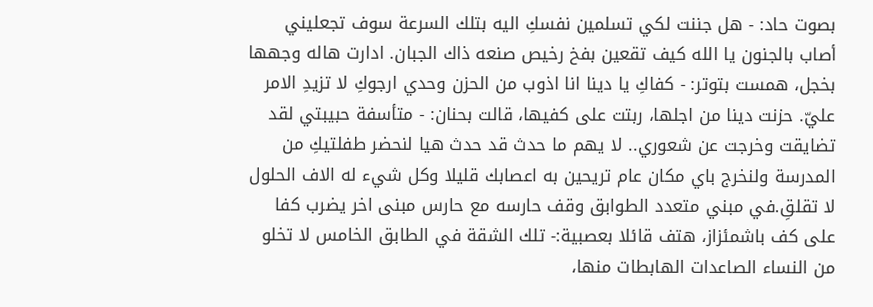بصوت حاد: - هل جننت لكي تسلمين نفسكِ اليه بتلك السرعة سوف تجعليني أصاب بالجنون يا الله كيف تقعين بفخ رخيص صنعه ذاك الجبان. ادارت هاله وجهها بخجل، همست بتوتر: - كفاكِ يا دينا انا اذوب من الحزن وحدي ارجوكِ لا تزيدِ الامر عليّ. حزنت دينا من اجلها، ربتت على كفيها، قالت بحنان: - متأسفة حبيبتي لقد تضايقت وخرجت عن شعوري.. لا يهم ما حدث قد حدث هيا لنحضر طفلتيكِ من المدرسة ولنخرج باي مكان عام تريحين به اعصابك قليلا وكل شيء له الاف الحلول لا تقلقِ.في مبني متعدد الطوابق وقف حارسه مع حارس مبنى اخر يضرب كفا على كف باشمئزاز، هتف قائلا بعصبية:- تلك الشقة في الطابق الخامس لا تخلو من النساء الصاعدات الهابطات منها،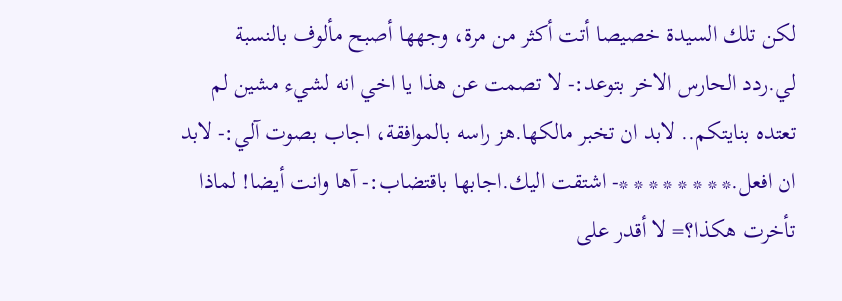لكن تلك السيدة خصيصا أتت أكثر من مرة، وجهها أصبح مألوف بالنسبة لي.ردد الحارس الاخر بتوعد:- لا تصمت عن هذا يا اخي انه لشيء مشين لم تعتده بنايتكم.. لابد ان تخبر مالكها.هز راسه بالموافقة، اجاب بصوت آلي:- لابد ان افعل.* * * * * * * *- اشتقت اليك.اجابها باقتضاب:- آها وانت أيضا! لماذا تأخرت هكذا؟= لا أقدر على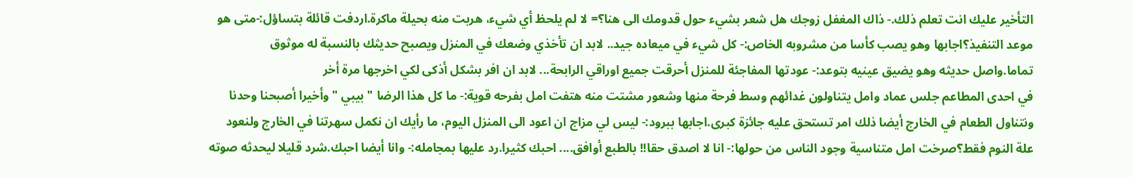التأخير عليك انت تعلم ذلك.- ذاك المغفل زوجك هل شعر بشيء حول قدومك الى هنا؟= لا لم يلحظ أي شيء، هربت منه بحيلة ماكرة.اردفت قائلة بتساؤل:-متى هو موعد التنفيذ؟اجابها وهو يصب كأسا من مشروبه الخاص:- كل شيء في ميعاده جيد.. لابد ان تأخذي وضعك في المنزل ويصبح حديثك بالنسبة له موثوق تماما.واصل حديثه وهو يضيق عينيه بتوعد:- عودتها المفاجئة للمنزل أحرقت جميع اوراقي الرابحة... لابد ان افر بشكل أذكى لكي اخرجها مرة أخر
في احدى المطاعم جلس عماد وامل يتناولون غدائهم وسط فرحة منها وشعور مشتت منه هتفت امل بفرحه قوية:- ما كل هذا الرضا " بيبي " وأخيرا أصبحنا وحدنا ونتناول الطعام في الخارج أيضا ذلك امر تستحق عليه جائزة كبرى.اجابها ببرود:- ليس لي مزاج ان اعود الى المنزل اليوم، ما رأيك ان نكمل سهرتنا في الخارج ولنعود علة النوم فقط؟صرخت امل متناسية وجود الناس من حولها:- انا لا اصدق حقا!! بالطبع أوافق.... احبك كثيرا.رد عليها بمجامله:- وانا أيضا احبك.شرد قليلا ليحدثه صوته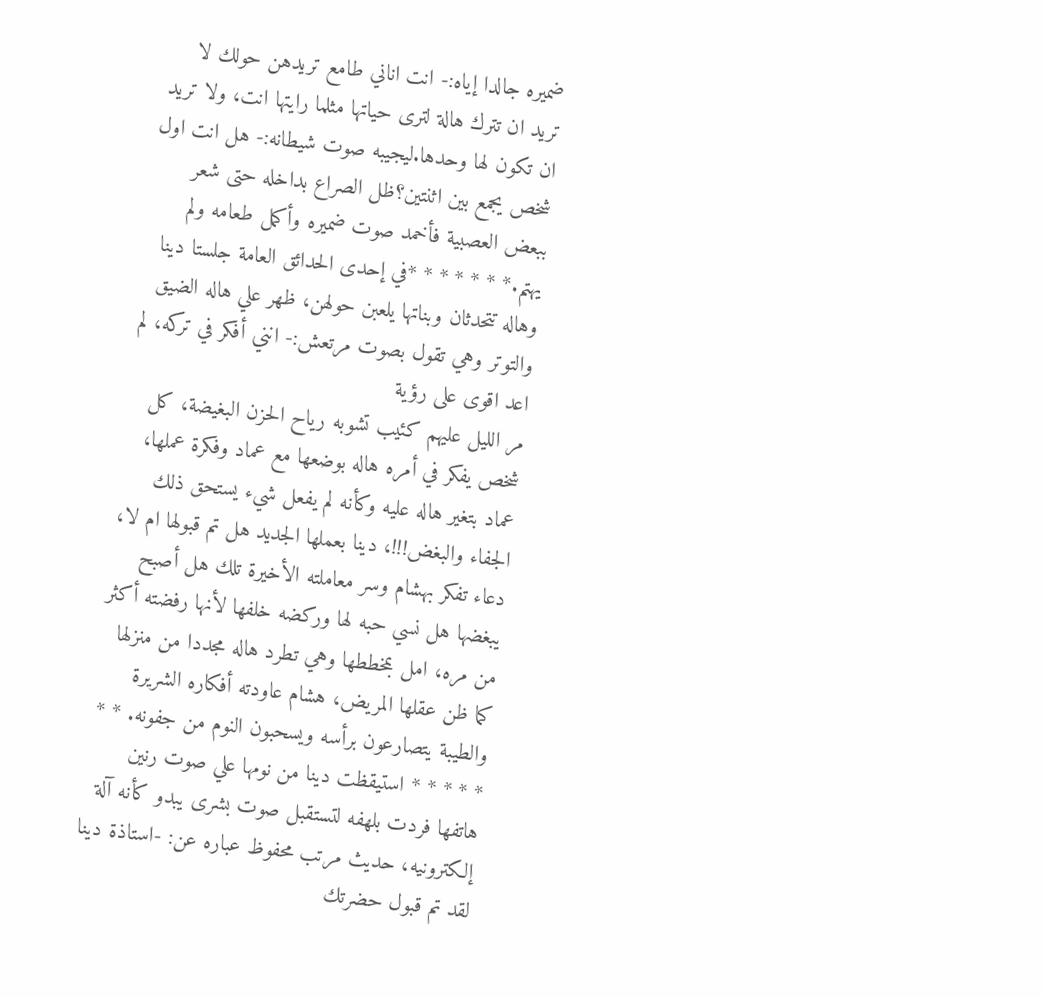ضميره جالدا إياه:- انت اناني طامع تريدهن حولك لا تريد ان تترك هالة لترى حياتها مثلما رايتها انت، ولا تريد ان تكون لها وحدها.ليجيبه صوت شيطانه:- هل انت اول شخص يجمع بين اثنتين؟ظل الصراع بداخله حتى شعر ببعض العصبية فأخمد صوت ضميره وأكمل طعامه ولم يهتم.* * * * * * *في إحدى الحدائق العامة جلستا دينا وهاله تتحدثان وبناتها يلعبن حولهن، ظهر علي هاله الضيق والتوتر وهي تقول بصوت مرتعش:- انني أفكر في تركه، لم اعد اقوى على رؤية
مر الليل عليهم كئيب تشوبه رياح الحزن البغيضة، كل شخص يفكر في أمره هاله بوضعها مع عماد وفكرة عملها، عماد بتغير هاله عليه وكأنه لم يفعل شيء يستحق ذلك الجفاء والبغض!!!، دينا بعملها الجديد هل تم قبولها ام لا، دعاء تفكر بهشام وسر معاملته الأخيرة تلك هل أصبح يبغضها هل نسي حبه لها وركضه خلفها لأنها رفضته أكثر من مره، امل بمخططها وهي تطرد هاله مجددا من منزلها كما ظن عقلها المريض، هشام عاودته أفكاره الشريرة والطيبة يتصارعون برأسه ويسحبون النوم من جفونه. * * * * * * * استيقظت دينا من نومها علي صوت رنين هاتفها فردت بلهفه لتستقبل صوت بشرى يبدو كأنه آلة إلكترونيه، حديث مرتب محفوظ عباره عن: -استاذة دينا لقد تم قبول حضرتك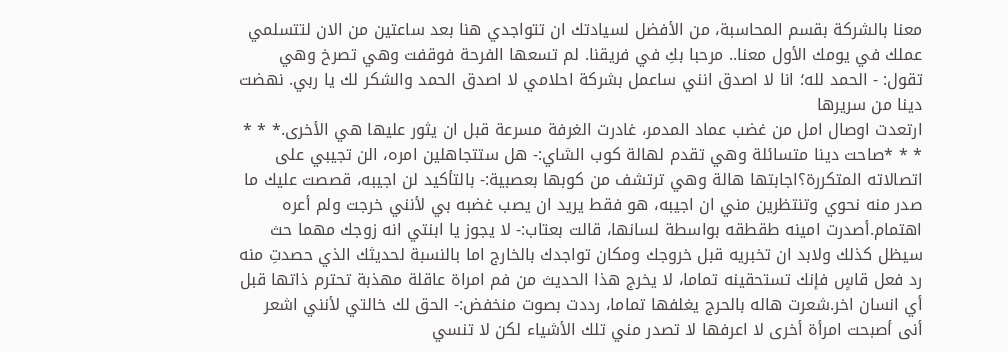معنا بالشركة بقسم المحاسبة، من الأفضل لسيادتك ان تتواجدي هنا بعد ساعتين من الان لتتسلمي عملك في يومك الأول معنا.. مرحبا بكِ في فريقنا. لم تسعها الفرحة فوقفت وهي تصرخ وهي تقول: - الحمد لله؛ انا لا اصدق انني ساعمل بشركة احلامي لا اصدق الحمد والشكر لك يا ربي. نهضت دينا من سريرها
ارتعدت اوصال امل من غضب عماد المدمر، غادرت الغرفة مسرعة قبل ان يثور عليها هي الأخرى.* * * * * *صاحت دينا متسائلة وهي تقدم لهالة كوب الشاي:- هل ستتجاهلين امره، الن تجيبي على اتصالاته المتكررة؟اجابتها هالة وهي ترتشف من كوبها بعصبية:- بالتأكيد لن اجيبه، قصصت عليك ما صدر منه نحوي وتنتظرين مني ان اجيبه، هو فقط يريد ان يصب غضبه بي لأنني خرجت ولم أعره اهتمام.أصدرت امينه طقطقه بواسطة لسانها، قالت بعتاب:- لا يجوز يا ابنتي انه زوجك مهما حث سيظل كذلك ولابد ان تخبريه قبل خروجك ومكان تواجدك بالخارج اما بالنسبة لحديثك الذي حصدتِ منه رد فعل قاسٍ فإنك تستحقينه تماما، لا يخرج هذا الحديث من فم امراة عاقلة مهذبة تحترم ذاتها قبل أي انسان اخر.شعرت هاله بالحرج يغلفها تماما، رددت بصوت منخفض:- الحق لك خالتي لأنني اشعر أنى أصبحت امرأة أخرى لا اعرفها لا تصدر مني تلك الأشياء لكن لا تنسي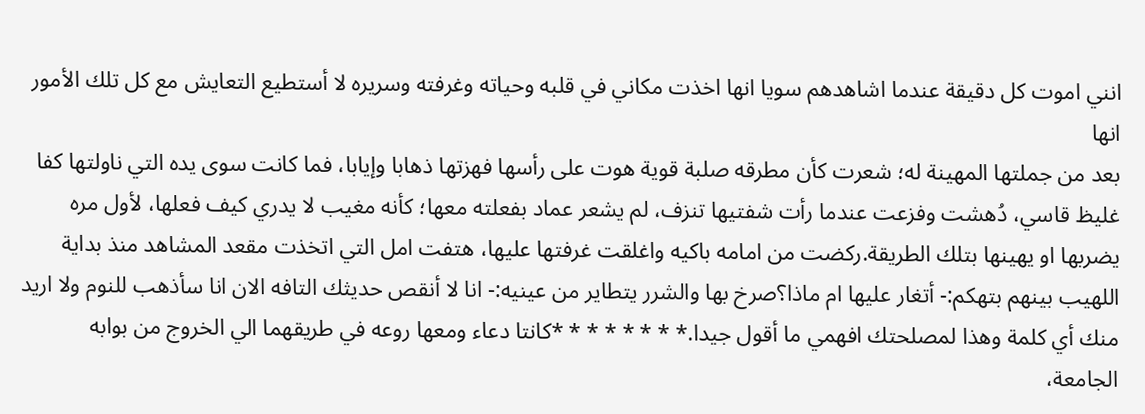انني اموت كل دقيقة عندما اشاهدهم سويا انها اخذت مكاني في قلبه وحياته وغرفته وسريره لا أستطيع التعايش مع كل تلك الأمور انها
بعد من جملتها المهينة له؛ شعرت كأن مطرقه صلبة قوية هوت على رأسها فهزتها ذهابا وإيابا، فما كانت سوى يده التي ناولتها كفا غليظ قاسي، دُهشت وفزعت عندما رأت شفتيها تنزف، لم يشعر عماد بفعلته معها؛ كأنه مغيب لا يدري كيف فعلها، لأول مره يضربها او يهينها بتلك الطريقة.ركضت من امامه باكيه واغلقت غرفتها عليها، هتفت امل التي اتخذت مقعد المشاهد منذ بداية اللهيب بينهم بتهكم:- أتغار عليها ام ماذا؟صرخ بها والشرر يتطاير من عينيه:- انا لا أنقص حديثك التافه الان انا سأذهب للنوم ولا اريد منك أي كلمة وهذا لمصلحتك افهمي ما أقول جيدا.* * * * * * * *كانتا دعاء ومعها روعه في طريقهما الي الخروج من بوابه الجامعة،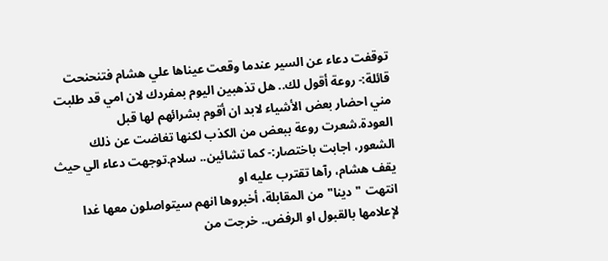توقفت دعاء عن السير عندما وقعت عيناها علي هشام فتنحنحت قائلة:- روعة أقول لك.. هل تذهبين اليوم بمفردك لان امي قد طلبت مني احضار بعض الأشياء لابد ان أقوم بشرائهم لها قبل العودة.شعرت روعة ببعض من الكذب لكنها تغاضت عن ذلك الشعور، اجابت باختصار:- كما تشائين.. سلام.توجهت دعاء الي حيث يقف هشام، رآها تقترب عليه او
انتهت "دينا" من المقابلة، أخبروها انهم سيتواصلون معها غدا لإعلامها بالقبول او الرفض.. خرجت من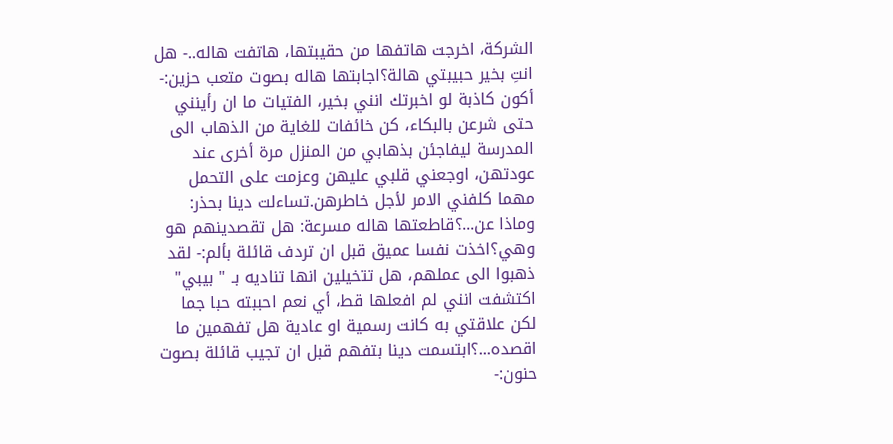الشركة، اخرجت هاتفها من حقيبتها، هاتفت هاله..- هل انتِ بخير حبيبتي هالة؟اجابتها هاله بصوت متعب حزين:- أكون كاذبة لو اخبرتك انني بخير، الفتيات ما ان رأينني حتى شرعن بالبكاء، كن خائفات للغاية من الذهاب الى المدرسة ليفاجئن بذهابي من المنزل مرة أخرى عند عودتهن، اوجعني قلبي عليهن وعزمت على التحمل مهما كلفني الامر لأجل خاطرهن.تساءلت دينا بحذر: وماذا عن...؟قاطعتها هاله مسرعة: هل تقصدينهم هو وهي؟اخذت نفسا عميق قبل ان تردف قائلة بألم:- لقد ذهبوا الى عملهم، هل تتخيلين انها تناديه بـ " بيبي" اكتشفت انني لم افعلها قط، أي نعم احببته حبا جما لكن علاقتي به كانت رسمية او عادية هل تفهمين ما اقصده...؟ابتسمت دينا بتفهم قبل ان تجيب قائلة بصوت حنون:-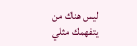ليس هناك من يتفهمك مثلي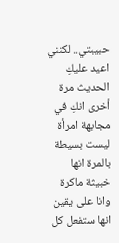حبيبتي.. لكنني اعيد عليكِ الحديث مرة أخرى انكِ في مجابهة امرأة ليست بسيطة بالمرة انها خبيثة ماكرة وانا على يقين انها ستفعل كل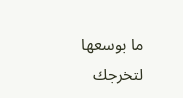ما بوسعها لتخرجك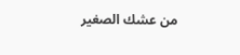من عشك الصغير